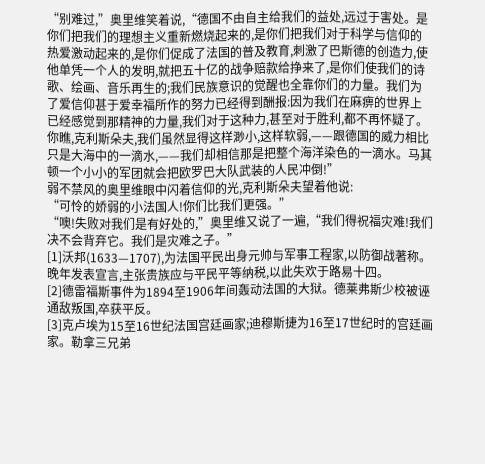“别难过,”奥里维笑着说,“德国不由自主给我们的益处,远过于害处。是你们把我们的理想主义重新燃烧起来的,是你们把我们对于科学与信仰的热爱激动起来的,是你们促成了法国的普及教育,刺激了巴斯德的创造力,使他单凭一个人的发明,就把五十亿的战争赔款给挣来了,是你们使我们的诗歌、绘画、音乐再生的;我们民族意识的觉醒也全靠你们的力量。我们为了爱信仰甚于爱幸福所作的努力已经得到酬报:因为我们在麻痹的世界上已经感觉到那精神的力量,我们对于这种力,甚至对于胜利,都不再怀疑了。你瞧,克利斯朵夫,我们虽然显得这样渺小,这样软弱,——跟德国的威力相比只是大海中的一滴水,——我们却相信那是把整个海洋染色的一滴水。马其顿一个小小的军团就会把欧罗巴大队武装的人民冲倒!”
弱不禁风的奥里维眼中闪着信仰的光,克利斯朵夫望着他说:
“可怜的娇弱的小法国人!你们比我们更强。”
“噢!失败对我们是有好处的,”奥里维又说了一遍,“我们得祝福灾难!我们决不会背弃它。我们是灾难之子。”
[1]沃邦(1633—1707),为法国平民出身元帅与军事工程家,以防御战著称。晚年发表宣言,主张贵族应与平民平等纳税,以此失欢于路易十四。
[2]德雷福斯事件为1894至1906年间轰动法国的大狱。德莱弗斯少校被诬通敌叛国,卒获平反。
[3]克卢埃为15至16世纪法国宫廷画家;迪穆斯捷为16至17世纪时的宫廷画家。勒拿三兄弟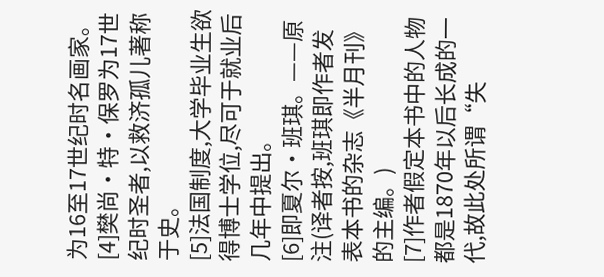为16至17世纪时名画家。
[4]樊尚·特·保罗为17世纪时圣者,以救济孤儿著称于史。
[5]法国制度,大学毕业生欲得博士学位,尽可于就业后几年中提出。
[6]即夏尔·班琪。——原注(译者按,班琪即作者发表本书的杂志《半月刊》的主编。)
[7]作者假定本书中的人物都是1870年以后长成的一代,故此处所谓“失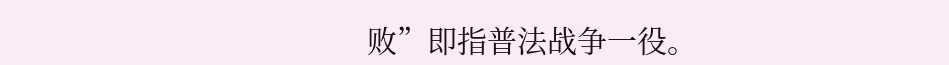败”即指普法战争一役。